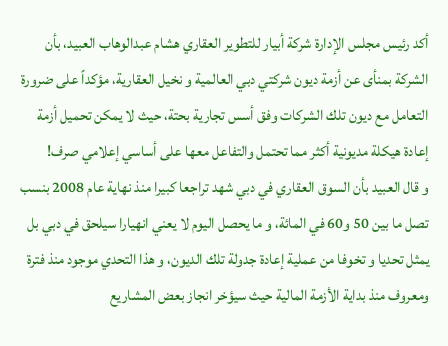أكد رئيس مجلس الإدارة شركة أبيار للتطوير العقاري هشام عبدالوهاب العبيد، بأن الشركة بمنأى عن أزمة ديون شركتي دبي العالمية و نخيل العقارية، مؤكداً على ضرورة التعامل مع ديون تلك الشركات وفق أسس تجارية بحتة، حيث لا يمكن تحميل أزمة إعادة هيكلة مديونية أكثر مما تحتمل والتفاعل معها على أساسي إعلامي صرف!
و قال العبيد بأن السوق العقاري في دبي شهد تراجعا كبيرا منذ نهاية عام 2008 بنسب تصل ما بين 50 و60 في المائة، و ما يحصل اليوم لا يعني انهيارا سيلحق في دبي بل يمثل تحديا و تخوفا من عملية إعادة جدولة تلك الديون، و هذا التحدي موجود منذ فترة ومعروف منذ بداية الأزمة المالية حيث سيؤخر انجاز بعض المشاريع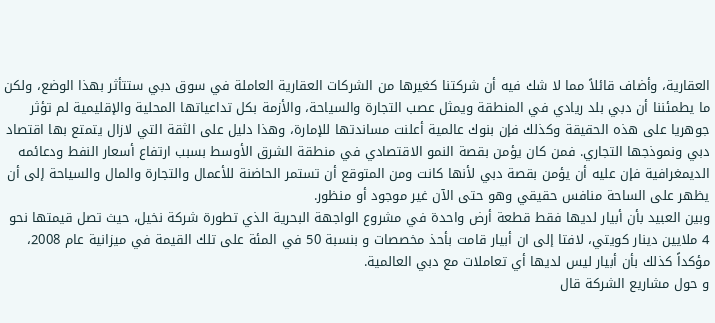العقارية، وأضاف قائلاً مما لا شك فيه أن شركتنا كغيرها من الشركات العقارية العاملة في سوق دبي ستتأثر بهذا الوضع، ولكن ما يطمئننا أن دبي بلد ريادي في المنطقة ويمثل عصب التجارة والسياحة، والأزمة بكل تداعياتها المحلية والإقليمية لم تؤثر جوهريا على هذه الحقيقة وكذلك فإن بنوك عالمية أعلنت مساندتها للإمارة، وهذا دليل على الثقة التي لازال يتمتع بها اقتصاد دبي ونموذجها التجاري. فمن كان يؤمن بقصة النمو الاقتصادي في منطقة الشرق الأوسط بسبب ارتفاع أسعار النفط ودعائمه الديمغرافية فإن عليه أن يؤمن بقصة دبي لأنها كانت ومن المتوقع أن تستمر الحاضنة للأعمال والتجارة والمال والسياحة إلى أن يظهر على الساحة منافس حقيقي وهو حتى الآن غير موجود أو منظور.
وبين العبيد بأن أبيار لديها فقط قطعة أرض واحدة في مشروع الواجهة البحرية الذي تطورة شركة نخيل، حيث تصل قيمتها نحو 4 ملايين دينار كويتي، لافتا إلى ان أبيار قامت بأحذ مخصصات و بنسبة 50 في المئة على تلك القيمة في ميزانية عام 2008، مؤكداً كذلك بأن أبيار ليس لديها أي تعاملات مع دبي العالمية.
و حول مشاريع الشركة قال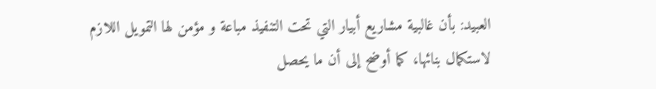العبيد: بأن غالبية مشاريع أبيار التي تحت التنفيذ مباعة و مؤمن لها التمويل اللازم لاستكمال بنائها، كما أوضح إلى أن ما يحصل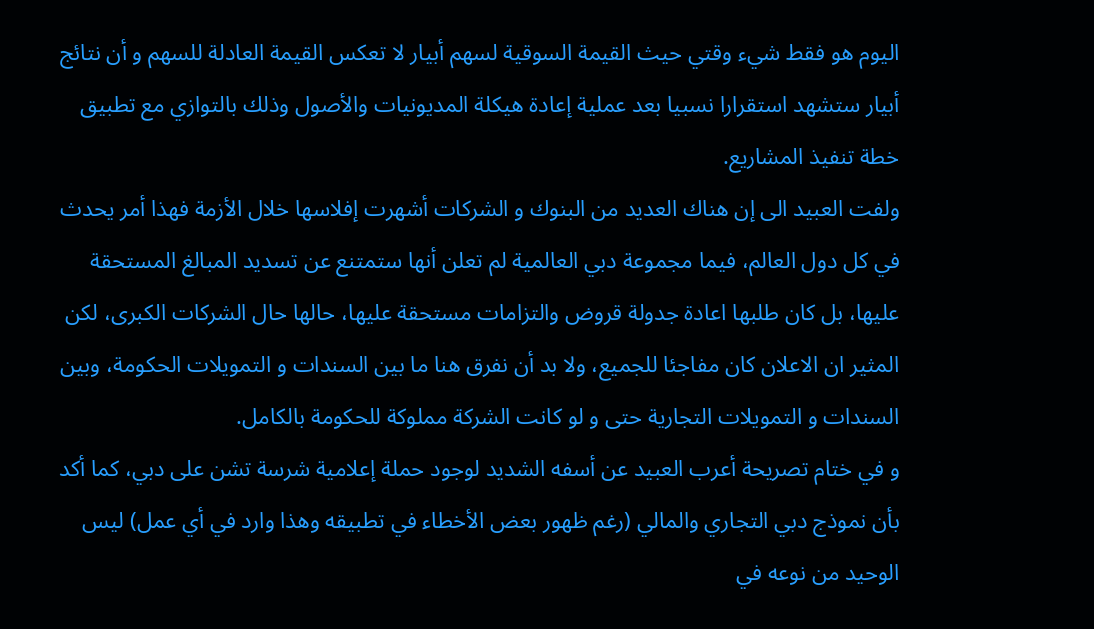اليوم هو فقط شيء وقتي حيث القيمة السوقية لسهم أبيار لا تعكس القيمة العادلة للسهم و أن نتائج أبيار ستشهد استقرارا نسبيا بعد عملية إعادة هيكلة المديونيات والأصول وذلك بالتوازي مع تطبيق خطة تنفيذ المشاريع.
ولفت العبيد الى إن هناك العديد من البنوك و الشركات أشهرت إفلاسها خلال الأزمة فهذا أمر يحدث في كل دول العالم، فيما مجموعة دبي العالمية لم تعلن أنها ستمتنع عن تسديد المبالغ المستحقة عليها، بل كان طلبها اعادة جدولة قروض والتزامات مستحقة عليها، حالها حال الشركات الكبرى، لكن المثير ان الاعلان كان مفاجئا للجميع، ولا بد أن نفرق هنا ما بين السندات و التمويلات الحكومة، وبين السندات و التمويلات التجارية حتى و لو كانت الشركة مملوكة للحكومة بالكامل.
و في ختام تصريحة أعرب العبيد عن أسفه الشديد لوجود حملة إعلامية شرسة تشن على دبي، كما أكد بأن نموذج دبي التجاري والمالي (رغم ظهور بعض الأخطاء في تطبيقه وهذا وارد في أي عمل) ليس الوحيد من نوعه في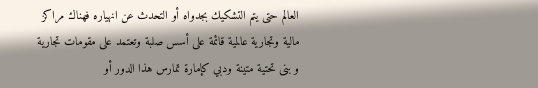العالم حتى يتم التشكيك بجدواه أو التحدث عن انهياره فهناك مراكز مالية وتجارية عالمية قائمة على أسس صلبة وتعتمد على مقومات تجارية و بنى تحتية متينة ودبي كإمارة تمارس هذا الدور أو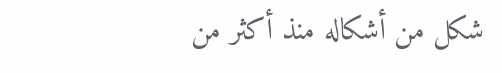شكل من أشكاله منذ أكثر من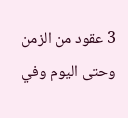3 عقود من الزمن وحتى اليوم وفي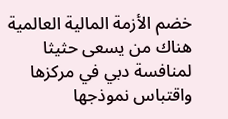خضم الأزمة المالية العالمية هناك من يسعى حثيثا لمنافسة دبي في مركزها واقتباس نموذجها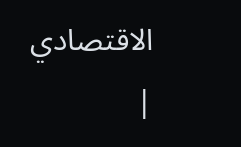الاقتصادي
|